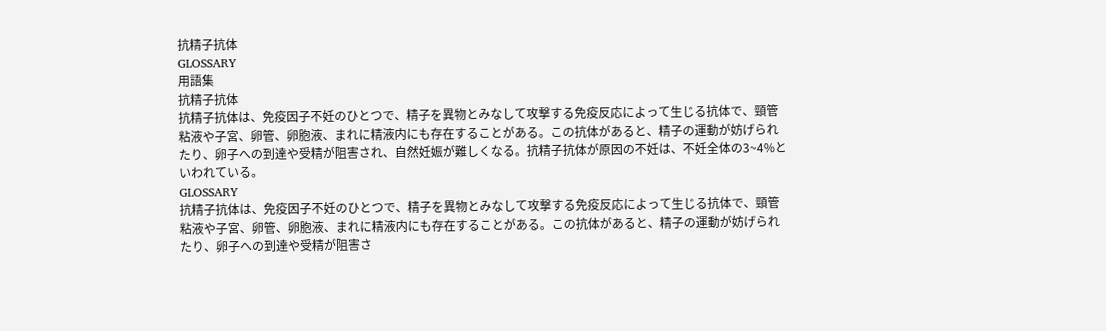抗精子抗体
GLOSSARY
用語集
抗精子抗体
抗精子抗体は、免疫因子不妊のひとつで、精子を異物とみなして攻撃する免疫反応によって生じる抗体で、頸管粘液や子宮、卵管、卵胞液、まれに精液内にも存在することがある。この抗体があると、精子の運動が妨げられたり、卵子への到達や受精が阻害され、自然妊娠が難しくなる。抗精子抗体が原因の不妊は、不妊全体の3~4%といわれている。
GLOSSARY
抗精子抗体は、免疫因子不妊のひとつで、精子を異物とみなして攻撃する免疫反応によって生じる抗体で、頸管粘液や子宮、卵管、卵胞液、まれに精液内にも存在することがある。この抗体があると、精子の運動が妨げられたり、卵子への到達や受精が阻害さ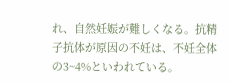れ、自然妊娠が難しくなる。抗精子抗体が原因の不妊は、不妊全体の3~4%といわれている。